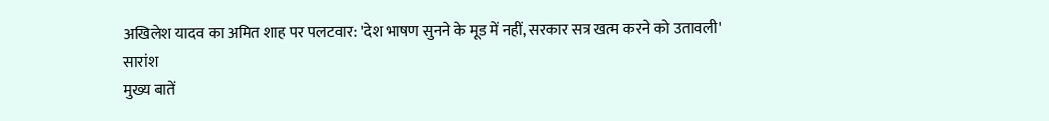अखिलेश यादव का अमित शाह पर पलटवार: 'देश भाषण सुनने के मूड में नहीं, सरकार सत्र खत्म करने को उतावली'
सारांश
मुख्य बातें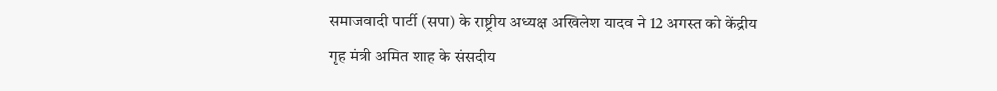समाजवादी पार्टी (सपा) के राष्ट्रीय अध्यक्ष अखिलेश यादव ने 12 अगस्त को केंद्रीय गृह मंत्री अमित शाह के संसदीय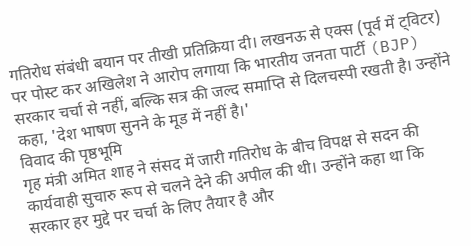गतिरोध संबंधी बयान पर तीखी प्रतिक्रिया दी। लखनऊ से एक्स (पूर्व में ट्विटर) पर पोस्ट कर अखिलेश ने आरोप लगाया कि भारतीय जनता पार्टी (BJP) सरकार चर्चा से नहीं, बल्कि सत्र की जल्द समाप्ति से दिलचस्पी रखती है। उन्होंने कहा, 'देश भाषण सुनने के मूड में नहीं है।'
विवाद की पृष्ठभूमि
गृह मंत्री अमित शाह ने संसद में जारी गतिरोध के बीच विपक्ष से सदन की कार्यवाही सुचारु रूप से चलने देने की अपील की थी। उन्होंने कहा था कि सरकार हर मुद्दे पर चर्चा के लिए तैयार है और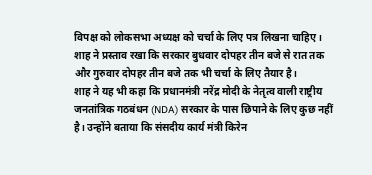विपक्ष को लोकसभा अध्यक्ष को चर्चा के लिए पत्र लिखना चाहिए। शाह ने प्रस्ताव रखा कि सरकार बुधवार दोपहर तीन बजे से रात तक और गुरुवार दोपहर तीन बजे तक भी चर्चा के लिए तैयार है।
शाह ने यह भी कहा कि प्रधानमंत्री नरेंद्र मोदी के नेतृत्व वाली राष्ट्रीय जनतांत्रिक गठबंधन (NDA) सरकार के पास छिपाने के लिए कुछ नहीं है। उन्होंने बताया कि संसदीय कार्य मंत्री किरेन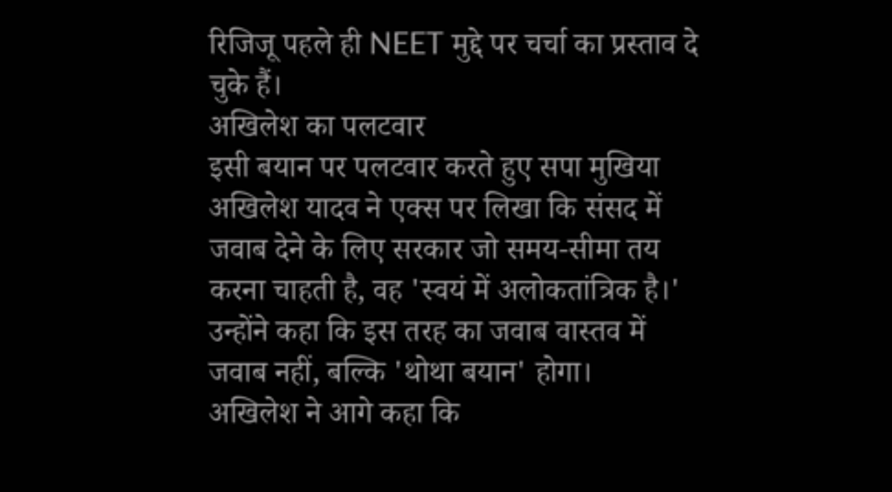रिजिजू पहले ही NEET मुद्दे पर चर्चा का प्रस्ताव दे चुके हैं।
अखिलेश का पलटवार
इसी बयान पर पलटवार करते हुए सपा मुखिया अखिलेश यादव ने एक्स पर लिखा कि संसद में जवाब देने के लिए सरकार जो समय-सीमा तय करना चाहती है, वह 'स्वयं में अलोकतांत्रिक है।' उन्होंने कहा कि इस तरह का जवाब वास्तव में जवाब नहीं, बल्कि 'थोथा बयान' होगा।
अखिलेश ने आगे कहा कि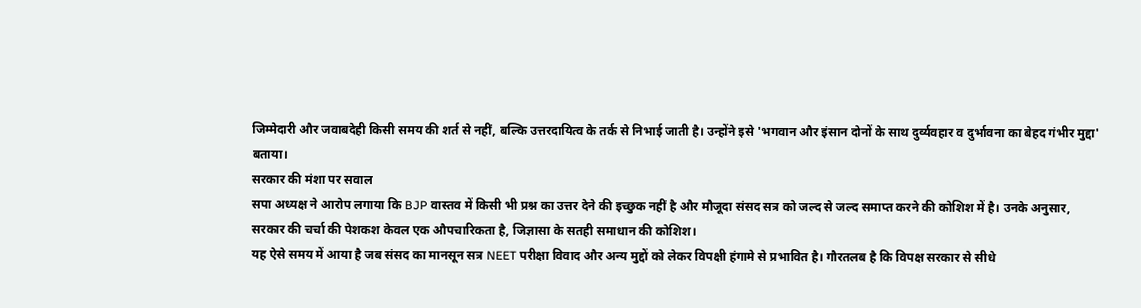जिम्मेदारी और जवाबदेही किसी समय की शर्त से नहीं, बल्कि उत्तरदायित्व के तर्क से निभाई जाती है। उन्होंने इसे 'भगवान और इंसान दोनों के साथ दुर्व्यवहार व दुर्भावना का बेहद गंभीर मुद्दा' बताया।
सरकार की मंशा पर सवाल
सपा अध्यक्ष ने आरोप लगाया कि BJP वास्तव में किसी भी प्रश्न का उत्तर देने की इच्छुक नहीं है और मौजूदा संसद सत्र को जल्द से जल्द समाप्त करने की कोशिश में है। उनके अनुसार, सरकार की चर्चा की पेशकश केवल एक औपचारिकता है, जिज्ञासा के सतही समाधान की कोशिश।
यह ऐसे समय में आया है जब संसद का मानसून सत्र NEET परीक्षा विवाद और अन्य मुद्दों को लेकर विपक्षी हंगामे से प्रभावित है। गौरतलब है कि विपक्ष सरकार से सीधे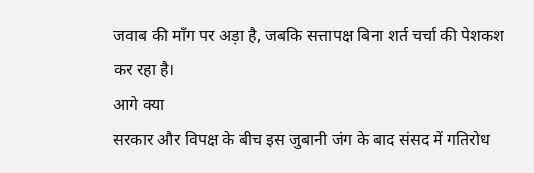जवाब की माँग पर अड़ा है, जबकि सत्तापक्ष बिना शर्त चर्चा की पेशकश कर रहा है।
आगे क्या
सरकार और विपक्ष के बीच इस जुबानी जंग के बाद संसद में गतिरोध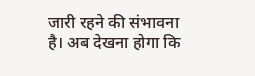जारी रहने की संभावना है। अब देखना होगा कि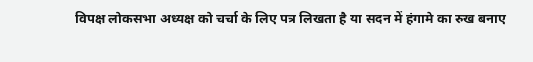विपक्ष लोकसभा अध्यक्ष को चर्चा के लिए पत्र लिखता है या सदन में हंगामे का रुख बनाए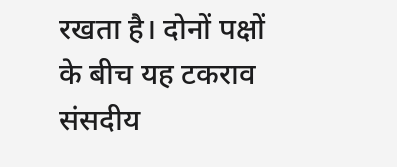रखता है। दोनों पक्षों के बीच यह टकराव संसदीय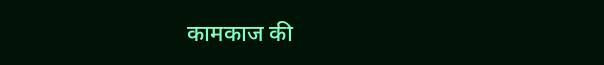कामकाज की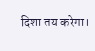दिशा तय करेगा।